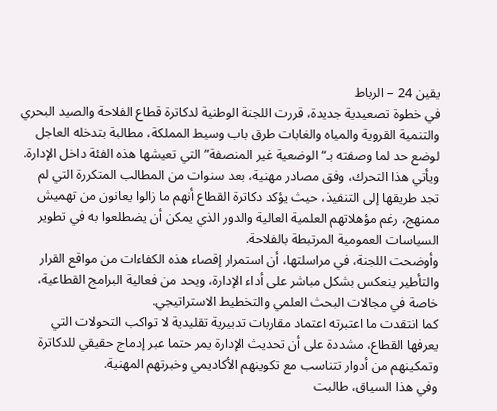يقين 24 – الرباط
في خطوة تصعيدية جديدة، قررت اللجنة الوطنية لدكاترة قطاع الفلاحة والصيد البحري والتنمية القروية والمياه والغابات طرق باب وسيط المملكة، مطالبة بتدخله العاجل لوضع حد لما وصفته بـ“الوضعية غير المنصفة” التي تعيشها هذه الفئة داخل الإدارة.
ويأتي هذا التحرك، وفق مصادر مهنية، بعد سنوات من المطالب المتكررة التي لم تجد طريقها إلى التنفيذ، حيث يؤكد دكاترة القطاع أنهم ما زالوا يعانون من تهميش ممنهج، رغم مؤهلاتهم العلمية العالية والدور الذي يمكن أن يضطلعوا به في تطوير السياسات العمومية المرتبطة بالفلاحة.
وأوضحت اللجنة، في مراسلتها، أن استمرار إقصاء هذه الكفاءات من مواقع القرار والتأطير ينعكس بشكل مباشر على أداء الإدارة، ويحد من فعالية البرامج القطاعية، خاصة في مجالات البحث العلمي والتخطيط الاستراتيجي.
كما انتقدت ما اعتبرته اعتماد مقاربات تدبيرية تقليدية لا تواكب التحولات التي يعرفها القطاع، مشددة على أن تحديث الإدارة يمر حتما عبر إدماج حقيقي للدكاترة وتمكينهم من أدوار تتناسب مع تكوينهم الأكاديمي وخبرتهم المهنية.
وفي هذا السياق، طالبت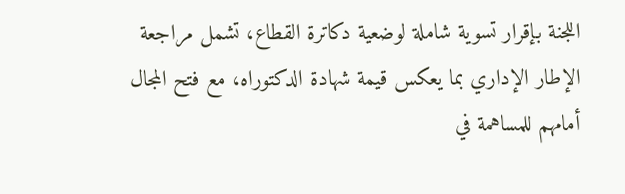اللجنة بإقرار تسوية شاملة لوضعية دكاترة القطاع، تشمل مراجعة الإطار الإداري بما يعكس قيمة شهادة الدكتوراه، مع فتح المجال أمامهم للمساهمة في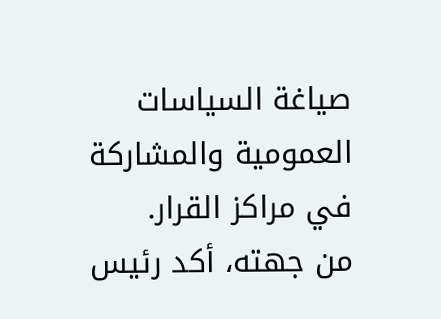صياغة السياسات العمومية والمشاركة في مراكز القرار.
من جهته، أكد رئيس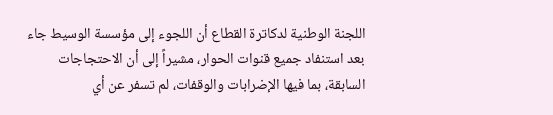اللجنة الوطنية لدكاترة القطاع أن اللجوء إلى مؤسسة الوسيط جاء بعد استنفاد جميع قنوات الحوار، مشيراً إلى أن الاحتجاجات السابقة، بما فيها الإضرابات والوقفات، لم تسفر عن أي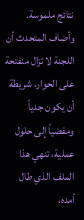نتائج ملموسة.
وأضاف المتحدث أن اللجنة لا تزال منفتحة على الحوار، شريطة أن يكون جدياً ومفضياً إلى حلول عملية، تنهي هذا الملف الذي طال أمده،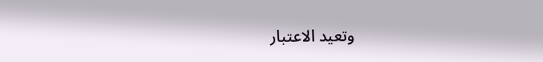وتعيد الاعتبار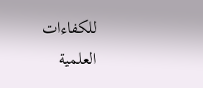للكفاءات العلمية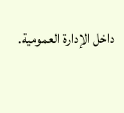داخل الإدارة العمومية.